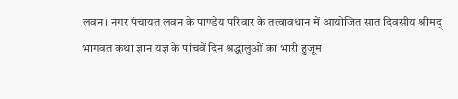लवन। नगर पंचायत लवन के पाण्डेय परिवार के तत्वावधान में आयोजित सात दिवसीय श्रीमद् भागवत कथा ज्ञान यज्ञ के पांचवें दिन श्रद्धालुओं का भारी हुजूम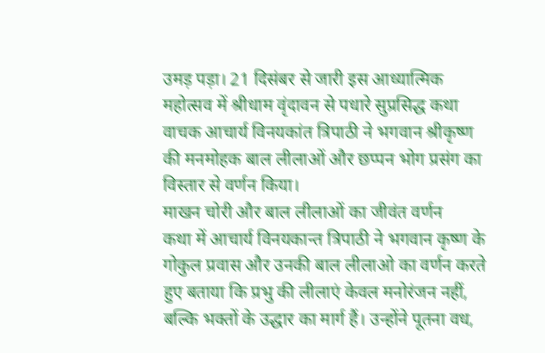उमड़ पड़ा। 21 दिसंबर से जारी इस आध्यात्मिक महोत्सव में श्रीधाम वृंदावन से पधारे सुप्रसिद्ध कथा वाचक आचार्य विनयकांत त्रिपाठी ने भगवान श्रीकृष्ण की मनमोहक बाल लीलाओं और छप्पन भोग प्रसंग का विस्तार से वर्णन किया।
माखन चोरी और बाल लीलाओं का जीवंत वर्णन
कथा में आचार्य विनयकान्त त्रिपाठी ने भगवान कृष्ण के गोकुल प्रवास और उनकी बाल लीलाओ का वर्णन करते हुए बताया कि प्रभु की लीलाएं केवल मनोरंजन नहीं, बल्कि भक्तों के उद्धार का मार्ग हैं। उन्होंने पूतना वध,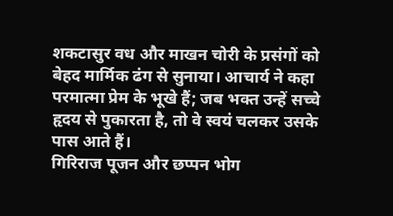शकटासुर वध और माखन चोरी के प्रसंगों को बेहद मार्मिक ढंग से सुनाया। आचार्य ने कहा परमात्मा प्रेम के भूखे हैं; जब भक्त उन्हें सच्चे हृदय से पुकारता है, तो वे स्वयं चलकर उसके पास आते हैं।
गिरिराज पूजन और छप्पन भोग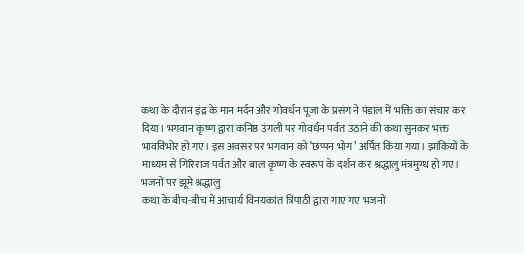कथा के दौरान इंद्र के मान मर्दन और गोवर्धन पूजा के प्रसंग ने पंडाल में भक्ति का संचार कर दिया। भगवान कृष्ण द्वारा कनिष्ठ उंगली पर गोवर्धन पर्वत उठाने की कथा सुनकर भक्त भावविभोर हो गए। इस अवसर पर भगवान को ‘छप्पन भोग’ अर्पित किया गया। झांकियों के माध्यम से गिरिराज पर्वत और बाल कृष्ण के स्वरूप के दर्शन कर श्रद्धालु मंत्रमुग्ध हो गए।
भजनों पर झूमे श्रद्धालु
कथा के बीच-बीच में आचार्य विनयकांत त्रिपाठी द्वारा गाए गए भजनों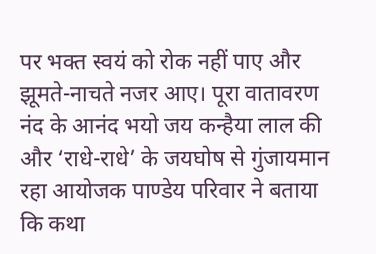पर भक्त स्वयं को रोक नहीं पाए और झूमते-नाचते नजर आए। पूरा वातावरण नंद के आनंद भयो जय कन्हैया लाल की और ‘राधे-राधे’ के जयघोष से गुंजायमान रहा आयोजक पाण्डेय परिवार ने बताया कि कथा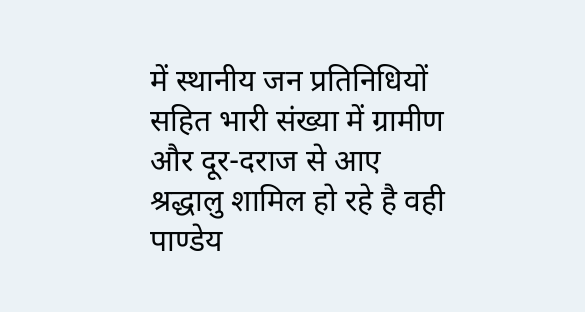में स्थानीय जन प्रतिनिधियों सहित भारी संख्या में ग्रामीण और दूर-दराज से आए श्रद्धालु शामिल हो रहे है वही पाण्डेय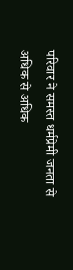परिवार ने समस्त धर्मप्रेमी जनता से अधिक से अधिक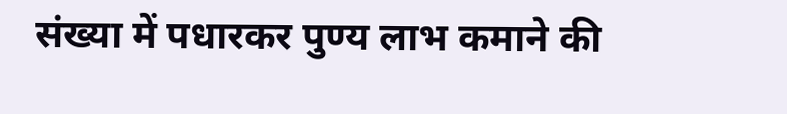संख्या में पधारकर पुण्य लाभ कमाने की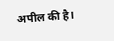अपील की है।